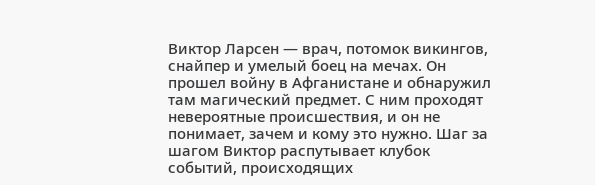Виктор Ларсен — врач, потомок викингов, снайпер и умелый боец на мечах. Он прошел войну в Афганистане и обнаружил там магический предмет. С ним проходят невероятные происшествия, и он не понимает, зачем и кому это нужно. Шаг за шагом Виктор распутывает клубок событий, происходящих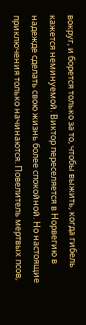вокруг, и борется только за то, чтобы выжить, когда гибель кажется неминуемой. Виктор переселяется в Норвегию в надежде сделать свою жизнь более спокойной. Но настоящие приключения только начинаются. Повелитель мертвых псов,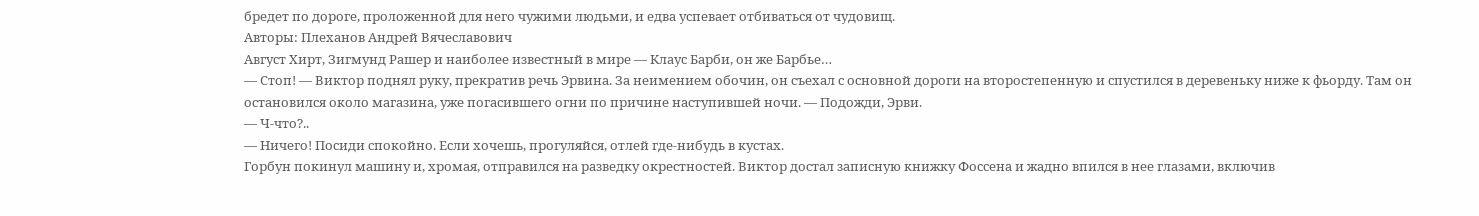бредет по дороге, проложенной для него чужими людьми, и едва успевает отбиваться от чудовищ.
Авторы: Плеханов Андрей Вячеславович
Август Хирт, Зигмунд Рашер и наиболее известный в мире — Клаус Барби, он же Барбье…
— Стоп! — Виктор поднял руку, прекратив речь Эрвина. За неимением обочин, он съехал с основной дороги на второстепенную и спустился в деревеньку ниже к фьорду. Там он остановился около магазина, уже погасившего огни по причине наступившей ночи. — Подожди, Эрви.
— Ч-что?..
— Ничего! Посиди спокойно. Если хочешь, прогуляйся, отлей где-нибудь в кустах.
Горбун покинул машину и, хромая, отправился на разведку окрестностей. Виктор достал записную книжку Фоссена и жадно впился в нее глазами, включив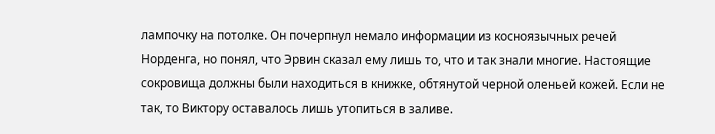лампочку на потолке. Он почерпнул немало информации из косноязычных речей Норденга, но понял, что Эрвин сказал ему лишь то, что и так знали многие. Настоящие сокровища должны были находиться в книжке, обтянутой черной оленьей кожей. Если не так, то Виктору оставалось лишь утопиться в заливе.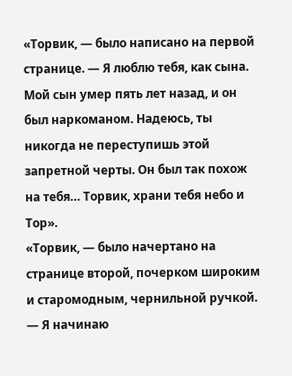«Торвик, — было написано на первой странице. — Я люблю тебя, как сына. Мой сын умер пять лет назад, и он был наркоманом. Надеюсь, ты никогда не переступишь этой запретной черты. Он был так похож на тебя… Торвик, храни тебя небо и Тор».
«Торвик, — было начертано на странице второй, почерком широким и старомодным, чернильной ручкой. — Я начинаю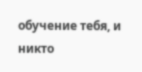обучение тебя, и никто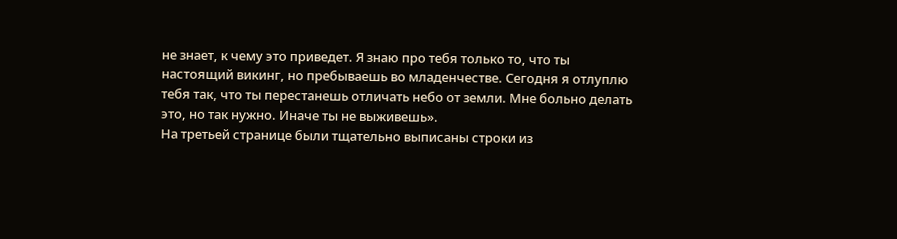не знает, к чему это приведет. Я знаю про тебя только то, что ты настоящий викинг, но пребываешь во младенчестве. Сегодня я отлуплю тебя так, что ты перестанешь отличать небо от земли. Мне больно делать это, но так нужно. Иначе ты не выживешь».
На третьей странице были тщательно выписаны строки из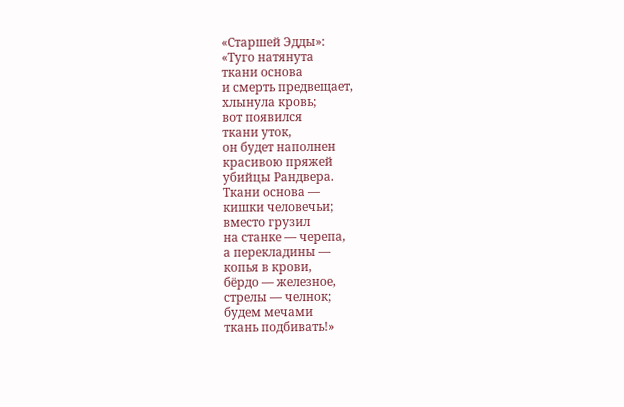«Старшей Эдды»:
«Туго натянута
ткани основа
и смерть предвещает,
хлынула кровь;
вот появился
ткани уток,
он будет наполнен
красивою пряжей
убийцы Рандвера.
Ткани основа —
кишки человечьи;
вместо грузил
на станке — черепа,
а перекладины —
копья в крови,
бёрдо — железное,
стрелы — челнок;
будем мечами
ткань подбивать!»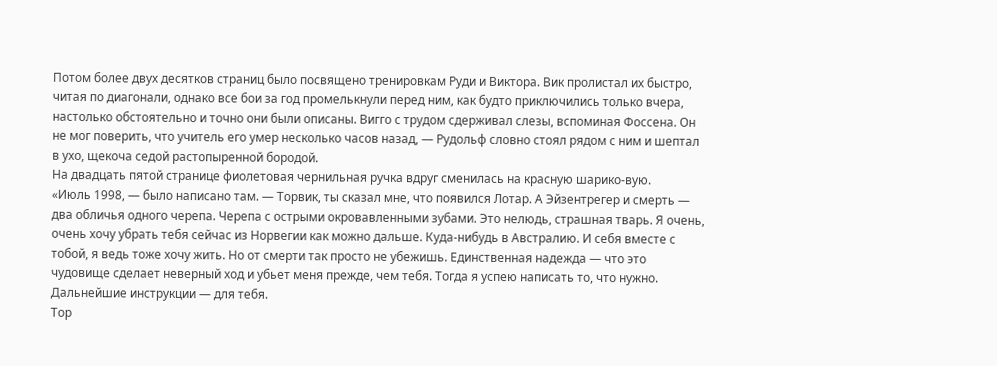Потом более двух десятков страниц было посвящено тренировкам Руди и Виктора. Вик пролистал их быстро, читая по диагонали, однако все бои за год промелькнули перед ним, как будто приключились только вчера, настолько обстоятельно и точно они были описаны. Вигго с трудом сдерживал слезы, вспоминая Фоссена. Он не мог поверить, что учитель его умер несколько часов назад, — Рудольф словно стоял рядом с ним и шептал в ухо, щекоча седой растопыренной бородой.
На двадцать пятой странице фиолетовая чернильная ручка вдруг сменилась на красную шарико-вую.
«Июль 1998, — было написано там. — Торвик, ты сказал мне, что появился Лотар. А Эйзентрегер и смерть — два обличья одного черепа. Черепа с острыми окровавленными зубами. Это нелюдь, страшная тварь. Я очень, очень хочу убрать тебя сейчас из Норвегии как можно дальше. Куда-нибудь в Австралию. И себя вместе с тобой, я ведь тоже хочу жить. Но от смерти так просто не убежишь. Единственная надежда — что это чудовище сделает неверный ход и убьет меня прежде, чем тебя. Тогда я успею написать то, что нужно. Дальнейшие инструкции — для тебя.
Тор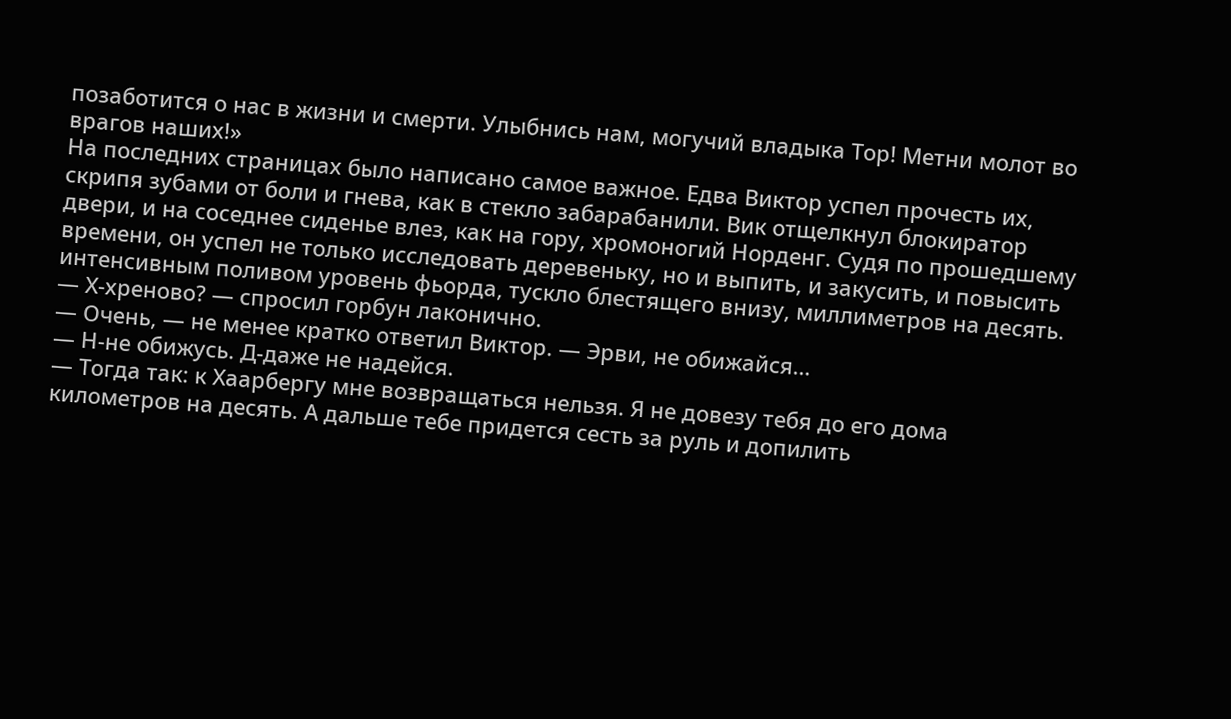позаботится о нас в жизни и смерти. Улыбнись нам, могучий владыка Тор! Метни молот во врагов наших!»
На последних страницах было написано самое важное. Едва Виктор успел прочесть их, скрипя зубами от боли и гнева, как в стекло забарабанили. Вик отщелкнул блокиратор двери, и на соседнее сиденье влез, как на гору, хромоногий Норденг. Судя по прошедшему времени, он успел не только исследовать деревеньку, но и выпить, и закусить, и повысить интенсивным поливом уровень фьорда, тускло блестящего внизу, миллиметров на десять.
— Х-хреново? — спросил горбун лаконично.
— Очень, — не менее кратко ответил Виктор. — Эрви, не обижайся…
— Н-не обижусь. Д-даже не надейся.
— Тогда так: к Хаарбергу мне возвращаться нельзя. Я не довезу тебя до его дома километров на десять. А дальше тебе придется сесть за руль и допилить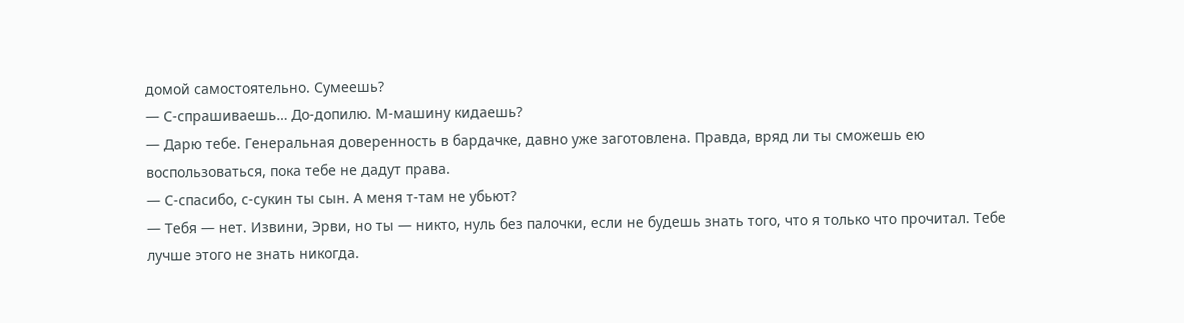домой самостоятельно. Сумеешь?
— С-спрашиваешь… До-допилю. М-машину кидаешь?
— Дарю тебе. Генеральная доверенность в бардачке, давно уже заготовлена. Правда, вряд ли ты сможешь ею воспользоваться, пока тебе не дадут права.
— С-спасибо, с-сукин ты сын. А меня т-там не убьют?
— Тебя — нет. Извини, Эрви, но ты — никто, нуль без палочки, если не будешь знать того, что я только что прочитал. Тебе лучше этого не знать никогда.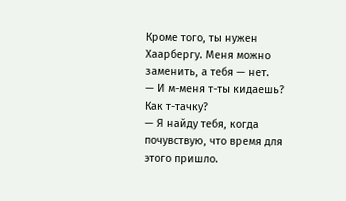Кроме того, ты нужен Хаарбергу. Меня можно заменить, а тебя — нет.
— И м-меня т-ты кидаешь? Как т-тачку?
— Я найду тебя, когда почувствую, что время для этого пришло.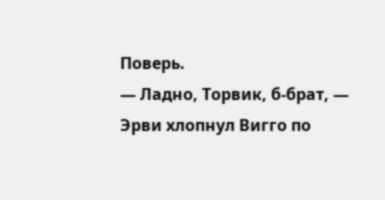Поверь.
— Ладно, Торвик, б-брат, — Эрви хлопнул Вигго по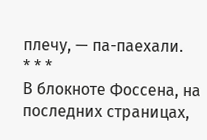плечу, — па-паехали.
* * *
В блокноте Фоссена, на последних страницах,